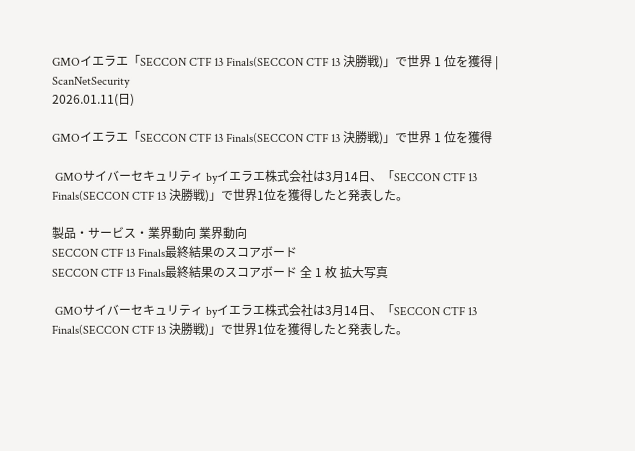GMOイエラエ「SECCON CTF 13 Finals(SECCON CTF 13 決勝戦)」で世界 1 位を獲得 | ScanNetSecurity
2026.01.11(日)

GMOイエラエ「SECCON CTF 13 Finals(SECCON CTF 13 決勝戦)」で世界 1 位を獲得

 GMOサイバーセキュリティ byイエラエ株式会社は3月14日、「SECCON CTF 13 Finals(SECCON CTF 13 決勝戦)」で世界1位を獲得したと発表した。

製品・サービス・業界動向 業界動向
SECCON CTF 13 Finals最終結果のスコアボード
SECCON CTF 13 Finals最終結果のスコアボード 全 1 枚 拡大写真

 GMOサイバーセキュリティ byイエラエ株式会社は3月14日、「SECCON CTF 13 Finals(SECCON CTF 13 決勝戦)」で世界1位を獲得したと発表した。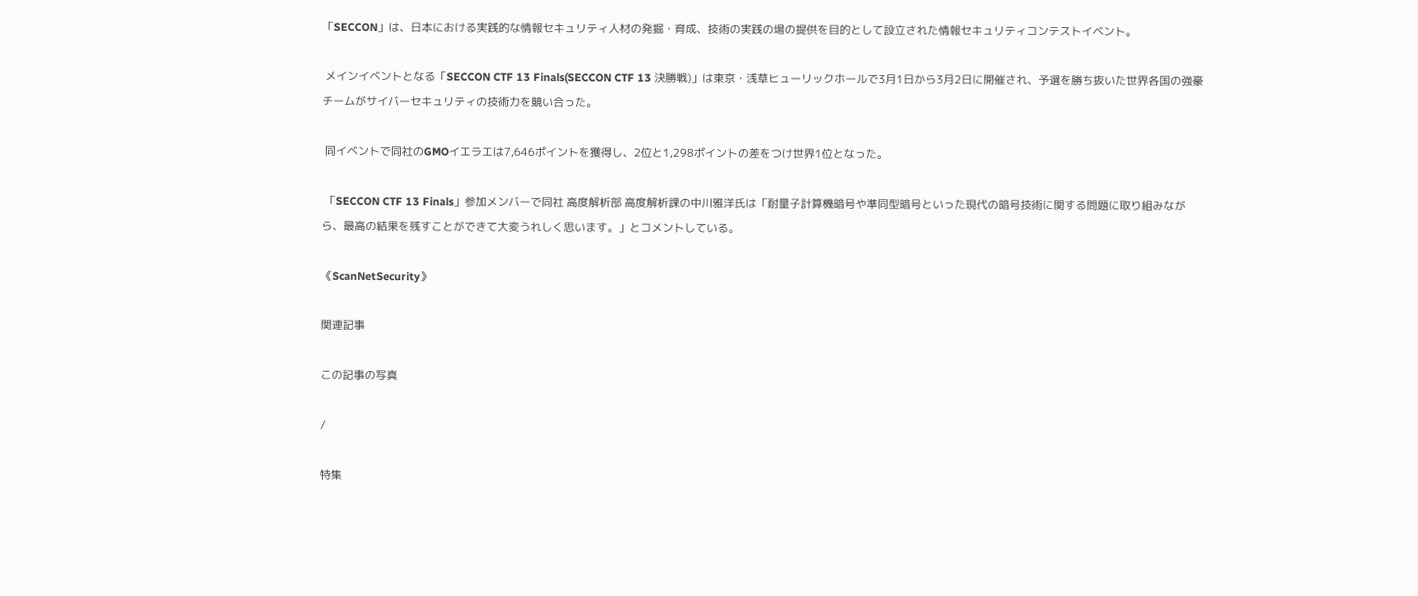「SECCON」は、日本における実践的な情報セキュリティ人材の発掘・育成、技術の実践の場の提供を目的として設立された情報セキュリティコンテストイベント。

 メインイベントとなる「SECCON CTF 13 Finals(SECCON CTF 13 決勝戦)」は東京・浅草ヒューリックホールで3月1日から3月2日に開催され、予選を勝ち抜いた世界各国の強豪チームがサイバーセキュリティの技術力を競い合った。

 同イベントで同社のGMOイエラエは7,646ポイントを獲得し、2位と1,298ポイントの差をつけ世界1位となった。

 「SECCON CTF 13 Finals」参加メンバーで同社 高度解析部 高度解析課の中川雅洋氏は「耐量子計算機暗号や準同型暗号といった現代の暗号技術に関する問題に取り組みながら、最高の結果を残すことができて大変うれしく思います。」とコメントしている。

《ScanNetSecurity》

関連記事

この記事の写真

/

特集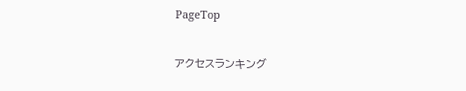PageTop

アクセスランキング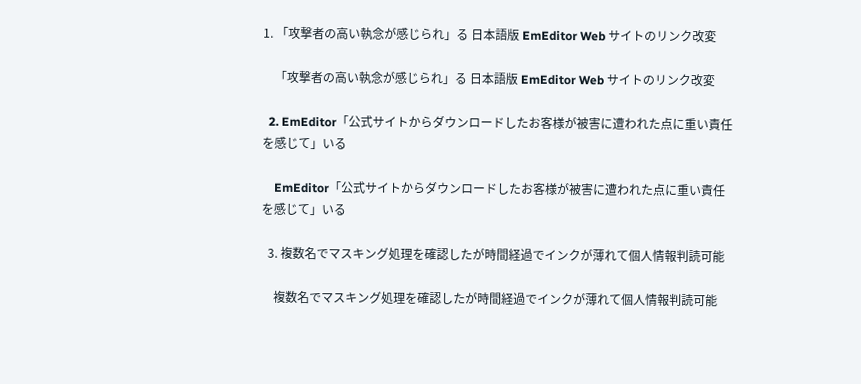1. 「攻撃者の高い執念が感じられ」る 日本語版 EmEditor Web サイトのリンク改変

    「攻撃者の高い執念が感じられ」る 日本語版 EmEditor Web サイトのリンク改変

  2. EmEditor「公式サイトからダウンロードしたお客様が被害に遭われた点に重い責任を感じて」いる

    EmEditor「公式サイトからダウンロードしたお客様が被害に遭われた点に重い責任を感じて」いる

  3. 複数名でマスキング処理を確認したが時間経過でインクが薄れて個人情報判読可能

    複数名でマスキング処理を確認したが時間経過でインクが薄れて個人情報判読可能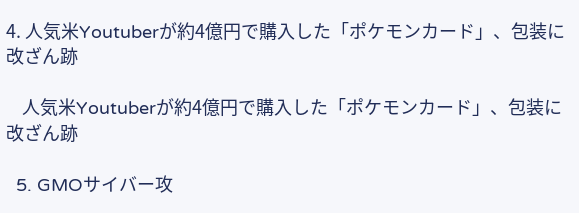4. 人気米Youtuberが約4億円で購入した「ポケモンカード」、包装に改ざん跡

    人気米Youtuberが約4億円で購入した「ポケモンカード」、包装に改ざん跡

  5. GMOサイバー攻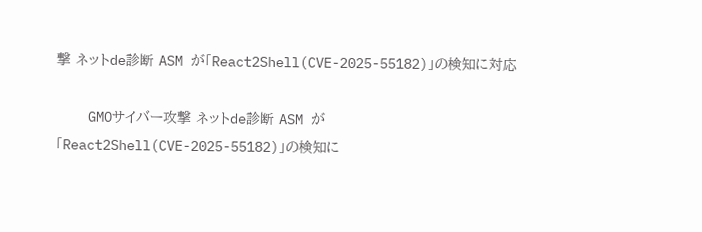撃 ネットde診断 ASM が「React2Shell(CVE-2025-55182)」の検知に対応

    GMOサイバー攻撃 ネットde診断 ASM が「React2Shell(CVE-2025-55182)」の検知に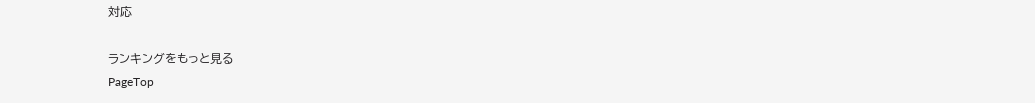対応

ランキングをもっと見る
PageTop